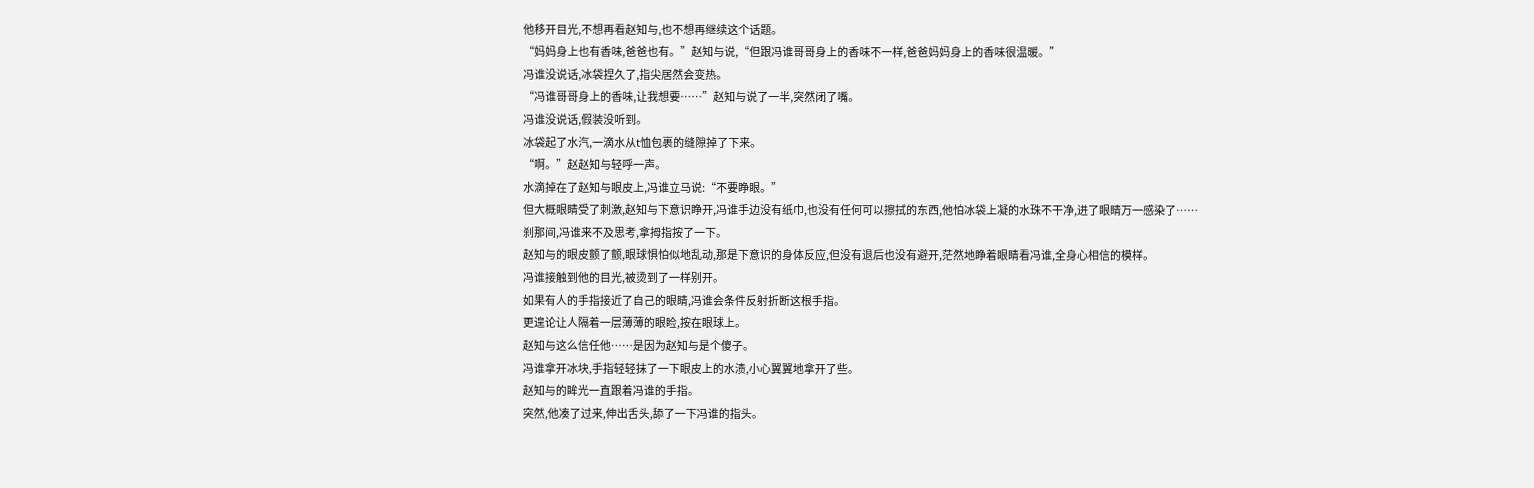他移开目光,不想再看赵知与,也不想再继续这个话题。
“妈妈身上也有香味,爸爸也有。”赵知与说,“但跟冯谁哥哥身上的香味不一样,爸爸妈妈身上的香味很温暖。”
冯谁没说话,冰袋捏久了,指尖居然会变热。
“冯谁哥哥身上的香味,让我想要……”赵知与说了一半,突然闭了嘴。
冯谁没说话,假装没听到。
冰袋起了水汽,一滴水从t恤包裹的缝隙掉了下来。
“啊。”赵赵知与轻呼一声。
水滴掉在了赵知与眼皮上,冯谁立马说:“不要睁眼。”
但大概眼睛受了刺激,赵知与下意识睁开,冯谁手边没有纸巾,也没有任何可以擦拭的东西,他怕冰袋上凝的水珠不干净,进了眼睛万一感染了……
刹那间,冯谁来不及思考,拿拇指按了一下。
赵知与的眼皮颤了颤,眼球惧怕似地乱动,那是下意识的身体反应,但没有退后也没有避开,茫然地睁着眼睛看冯谁,全身心相信的模样。
冯谁接触到他的目光,被烫到了一样别开。
如果有人的手指接近了自己的眼睛,冯谁会条件反射折断这根手指。
更遑论让人隔着一层薄薄的眼睑,按在眼球上。
赵知与这么信任他……是因为赵知与是个傻子。
冯谁拿开冰块,手指轻轻抹了一下眼皮上的水渍,小心翼翼地拿开了些。
赵知与的眸光一直跟着冯谁的手指。
突然,他凑了过来,伸出舌头,舔了一下冯谁的指头。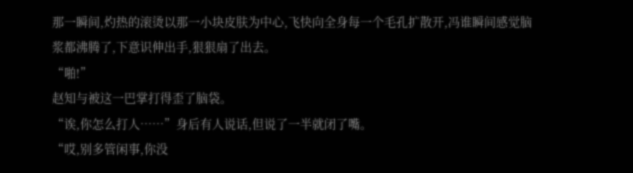那一瞬间,灼热的滚烫以那一小块皮肤为中心,飞快向全身每一个毛孔扩散开,冯谁瞬间感觉脑浆都沸腾了,下意识伸出手,狠狠扇了出去。
“啪!”
赵知与被这一巴掌打得歪了脑袋。
“诶,你怎么打人……”身后有人说话,但说了一半就闭了嘴。
“哎,别多管闲事,你没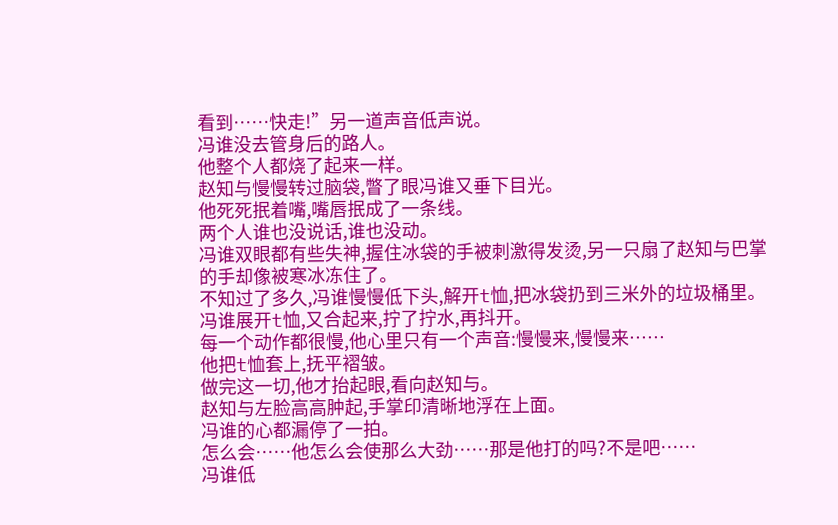看到……快走!”另一道声音低声说。
冯谁没去管身后的路人。
他整个人都烧了起来一样。
赵知与慢慢转过脑袋,瞥了眼冯谁又垂下目光。
他死死抿着嘴,嘴唇抿成了一条线。
两个人谁也没说话,谁也没动。
冯谁双眼都有些失神,握住冰袋的手被刺激得发烫,另一只扇了赵知与巴掌的手却像被寒冰冻住了。
不知过了多久,冯谁慢慢低下头,解开t恤,把冰袋扔到三米外的垃圾桶里。
冯谁展开t恤,又合起来,拧了拧水,再抖开。
每一个动作都很慢,他心里只有一个声音:慢慢来,慢慢来……
他把t恤套上,抚平褶皱。
做完这一切,他才抬起眼,看向赵知与。
赵知与左脸高高肿起,手掌印清晰地浮在上面。
冯谁的心都漏停了一拍。
怎么会……他怎么会使那么大劲……那是他打的吗?不是吧……
冯谁低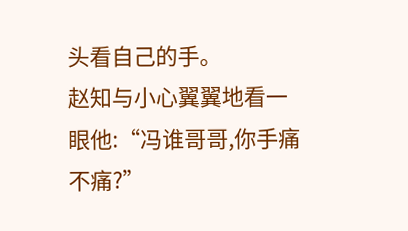头看自己的手。
赵知与小心翼翼地看一眼他:“冯谁哥哥,你手痛不痛?”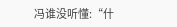冯谁没听懂:“什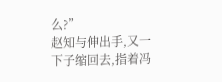么?”
赵知与伸出手,又一下子缩回去,指着冯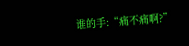谁的手:“痛不痛啊?”